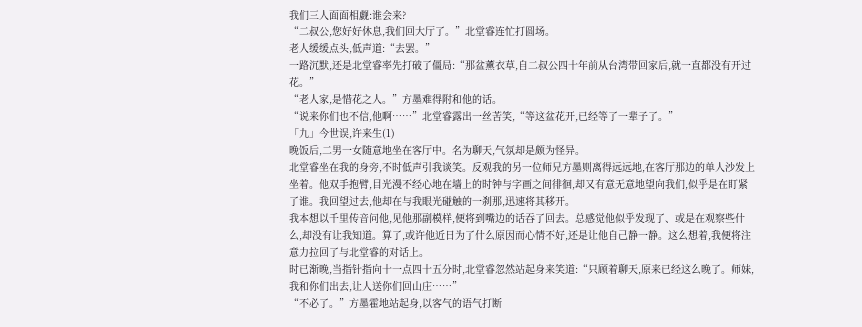我们三人面面相觑:谁会来?
“二叔公,您好好休息,我们回大厅了。”北堂睿连忙打圆场。
老人缓缓点头,低声道:“去罢。”
一路沉默,还是北堂睿率先打破了僵局:“那盆薰衣草,自二叔公四十年前从台湾带回家后,就一直都没有开过花。”
“老人家,是惜花之人。”方墨难得附和他的话。
“说来你们也不信,他啊……”北堂睿露出一丝苦笑,“等这盆花开,已经等了一辈子了。”
「九」今世误,许来生(1)
晚饭后,二男一女随意地坐在客厅中。名为聊天,气氛却是颇为怪异。
北堂睿坐在我的身旁,不时低声引我谈笑。反观我的另一位师兄方墨则离得远远地,在客厅那边的单人沙发上坐着。他双手抱臂,目光漫不经心地在墙上的时钟与字画之间徘徊,却又有意无意地望向我们,似乎是在盯紧了谁。我回望过去,他却在与我眼光碰触的一刹那,迅速将其移开。
我本想以千里传音问他,见他那副模样,便将到嘴边的话吞了回去。总感觉他似乎发现了、或是在观察些什么,却没有让我知道。算了,或许他近日为了什么原因而心情不好,还是让他自己静一静。这么想着,我便将注意力拉回了与北堂睿的对话上。
时已渐晚,当指针指向十一点四十五分时,北堂睿忽然站起身来笑道:“只顾着聊天,原来已经这么晚了。师妹,我和你们出去,让人送你们回山庄……”
“不必了。”方墨霍地站起身,以客气的语气打断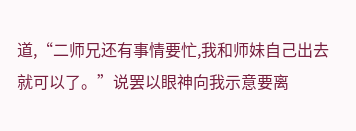道,“二师兄还有事情要忙,我和师妹自己出去就可以了。”说罢以眼神向我示意要离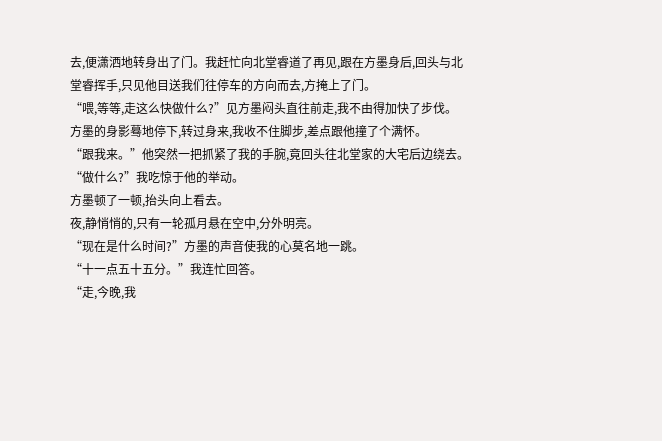去,便潇洒地转身出了门。我赶忙向北堂睿道了再见,跟在方墨身后,回头与北堂睿挥手,只见他目送我们往停车的方向而去,方掩上了门。
“喂,等等,走这么快做什么?”见方墨闷头直往前走,我不由得加快了步伐。
方墨的身影蓦地停下,转过身来,我收不住脚步,差点跟他撞了个满怀。
“跟我来。”他突然一把抓紧了我的手腕,竟回头往北堂家的大宅后边绕去。
“做什么?”我吃惊于他的举动。
方墨顿了一顿,抬头向上看去。
夜,静悄悄的,只有一轮孤月悬在空中,分外明亮。
“现在是什么时间?”方墨的声音使我的心莫名地一跳。
“十一点五十五分。”我连忙回答。
“走,今晚,我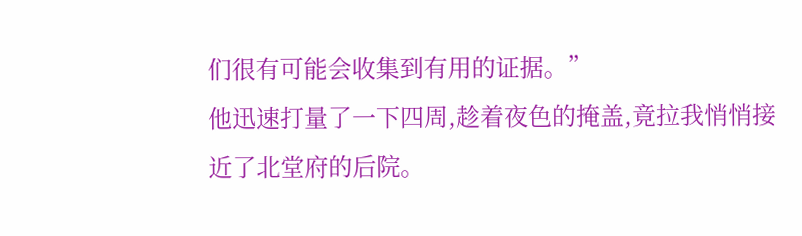们很有可能会收集到有用的证据。”
他迅速打量了一下四周,趁着夜色的掩盖,竟拉我悄悄接近了北堂府的后院。